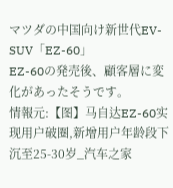マツダの中国向け新世代EV-SUV「EZ-60」
EZ-60の発売後、顧客層に変化があったそうです。
情報元:【图】马自达EZ-60实现用户破圈,新增用户年龄段下沉至25-30岁_汽车之家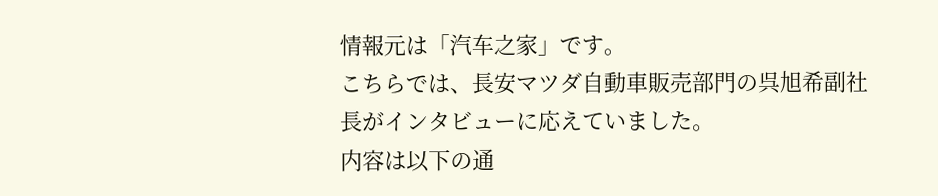情報元は「汽车之家」です。
こちらでは、長安マツダ自動車販売部門の呉旭希副社長がインタビューに応えていました。
内容は以下の通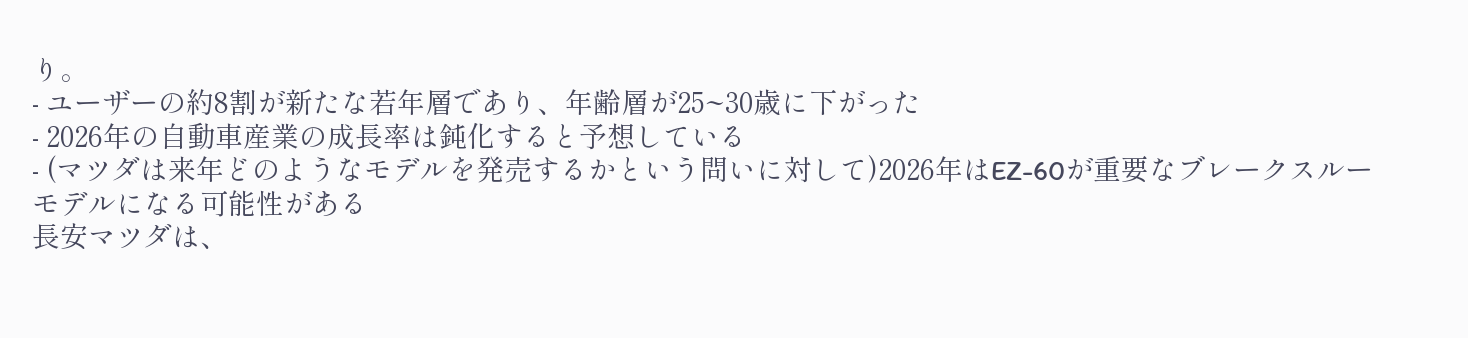り。
- ユーザーの約8割が新たな若年層であり、年齢層が25~30歳に下がった
- 2026年の自動車産業の成長率は鈍化すると予想している
- (マツダは来年どのようなモデルを発売するかという問いに対して)2026年はEZ-60が重要なブレークスルーモデルになる可能性がある
長安マツダは、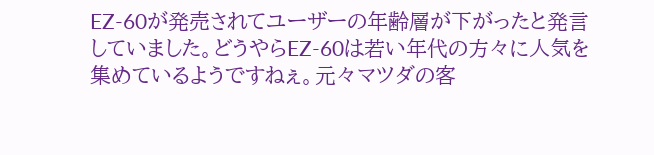EZ-60が発売されてユーザーの年齢層が下がったと発言していました。どうやらEZ-60は若い年代の方々に人気を集めているようですねぇ。元々マツダの客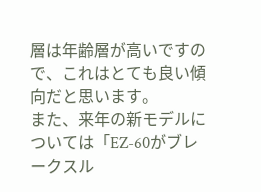層は年齢層が高いですので、これはとても良い傾向だと思います。
また、来年の新モデルについては「EZ-60がブレークスル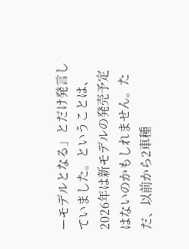ーモデルとなる」とだけ発言していました。ということは、2026年は新モデルの発売予定はないのかもしれません。ただ、以前から2車種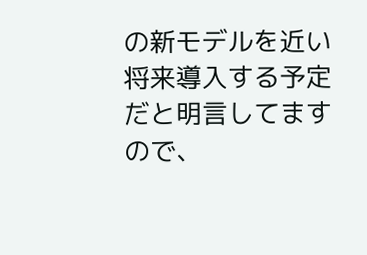の新モデルを近い将来導入する予定だと明言してますので、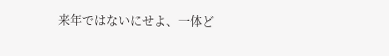来年ではないにせよ、一体ど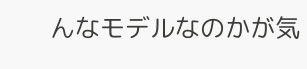んなモデルなのかが気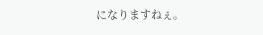になりますねぇ。